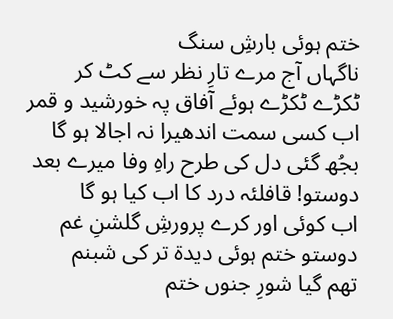ختم ہوئی بارشِ سنگ
ناگہاں آج مرے تارِ نظر سے کٹ کر
ٹکڑے ٹکڑے ہوئے آفاق پہ خورشید و قمر
اب کسی سمت اندھیرا نہ اجالا ہو گا
بجُھ گئی دل کی طرح راہِ وفا میرے بعد
دوستو! قافلئہ درد کا اب کیا ہو گا
اب کوئی اور کرے پرورشِ گلشنِ غم
دوستو ختم ہوئی دیدۃ تر کی شبنم
تھم گیا شورِ جنوں ختم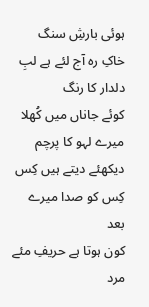ہوئی بارشِ سنگ
خاکِ رہ آج لئے ہے لبِ دلدار کا رنگ
کوئے جاناں میں کُھلا میرے لہو کا پرچم
دیکھئے دیتے ہیں کِس کِس کو صدا میرے بعد
کون ہوتا ہے حریفِ مئے مرد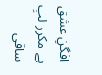افگنِ عشق
ہے مکرر لبِ ساقی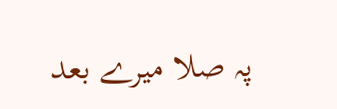پہ صلا میرے بعد